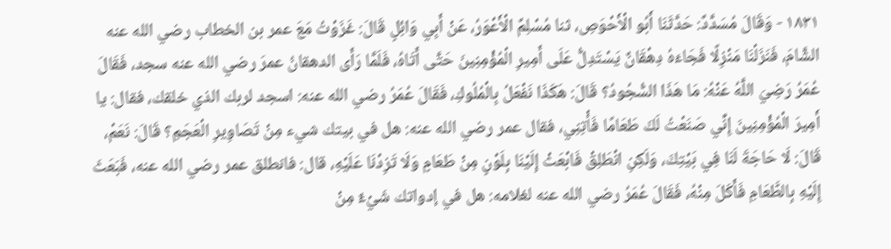١٨٣١ - وَقَالَ مُسَدَّدٌ: حَدَّثَنَا أَبُو الْأَحْوَصِ، ثنا مُسْلِمٌ الْأَعْوَرُ، عَنْ أَبِي وَائِلٍ قَالَ: غَزَوْتُ مَعَ عمر بن الخطاب رضي الله عنه الشَّامَ، فَنَزَلْنَا مَنْزِلًا فَجَاءَهُ دِهْقَانٌ يَسْتَدِلُّ عَلَى أَمِيرِ الْمُؤْمِنِينَ حَتَّى أَتَاهُ، فَلَمَّا رَأَى الدهقانُ عمرَ رضي الله عنه سجد، فَقَالَ عُمَرُ رَضِيَ اللَّهُ عَنْهُ: مَا هَذَا السُّجُودُ؟ قَالَ: هَكَذَا نَفْعَلُ بِالْمُلُوكِ، فَقَالَ عُمَرُ رضي الله عنه: اسجد لربك الذي خلقك، فقال: يا أَمِيرَ الْمُؤْمِنِينَ إِنِّي صَنَعْتُ لَكَ طَعَامًا فَأْتِنِي، فقال عمر رضي الله عنه: هل في بيتك شيء مِنْ تَصَاوِيرِ الْعَجَمِ؟ قَالَ: نَعَمْ، قَالَ: لَا حَاجَةَ لَنَا فِي بَيْتِكَ، وَلَكِنِ انْطَلِقْ فَابْعَثْ إِلَيْنَا بِلَوْنٍ مِنْ طَعَامٍ وَلَا تَزِدْنَا عَلَيْهِ، قال: فانطلق عمر رضي الله عنه، فَبَعَثَ إِلَيْهِ بِالطَّعَامِ فَأَكَلَ مِنْهُ، فَقَالَ عُمَرُ رضي الله عنه لغلامه: هل في إدواتك شَيْءٌ مِنْ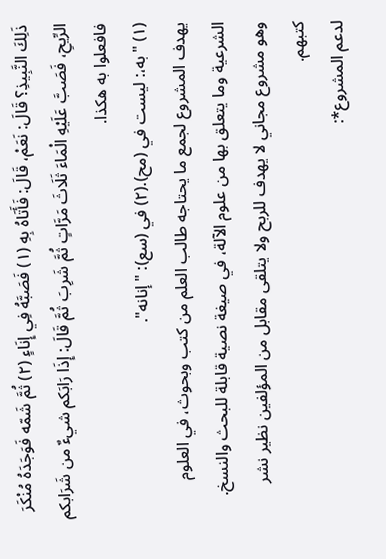ذَلِكَ النَّبِيذِ؟ قَالَ: نَعَمْ، قَالَ: فَأَتَاهُ بِهِ (١) فَصَبَّهُ فِي إِنَاءٍ (٢) ثُمَّ شَمّه فَوَجَدَهُ مُنْكَرَ الرِّيحِ، فَصَبَّ عَلَيْهِ الْمَاءَ ثَلَاثَ مَرَّاتٍ ثُمَّ شَرِبَ ثُمَّ قَالَ: إِذَا رَابَكم شيءٌ من شَرَابكم فافعلوا به هكذا.
(١) "به،: ليست في (مح).(٢) في (سع): "إنانه".
يهدف المشروع لجمع ما يحتاجه طالب العلم من كتب وبحوث، في العلوم الشرعية وما يتعلق بها من علوم الآلة، في صيغة نصية قابلة للبحث والنسخ.
وهو مشروع مجاني لا يهدف للربح ولا يتلقى مقابل من المؤلفين نظير نشر كتبهم.
لدعم المشروع*: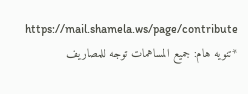https://mail.shamela.ws/page/contribute
*تنويه هام: جميع المساهمات توجه للمصاريف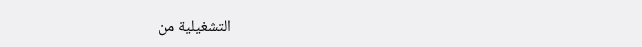التشغيلية من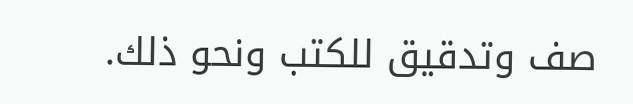صف وتدقيق للكتب ونحو ذلك.